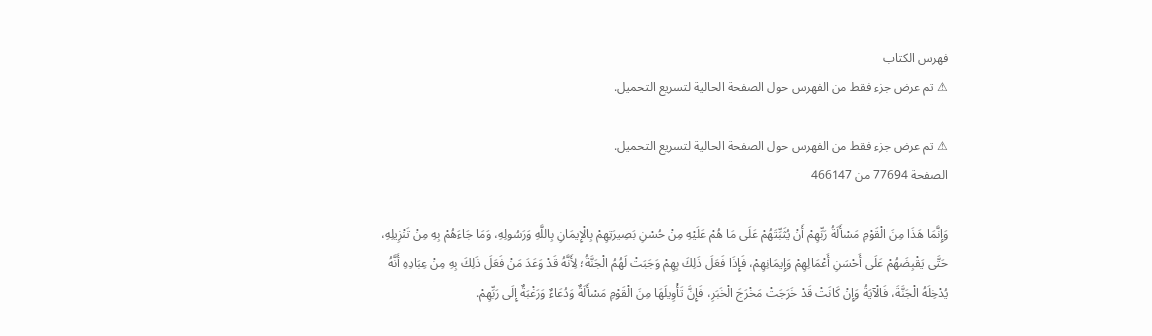فهرس الكتاب
⚠ تم عرض جزء فقط من الفهرس حول الصفحة الحالية لتسريع التحميل.

⚠ تم عرض جزء فقط من الفهرس حول الصفحة الحالية لتسريع التحميل.
الصفحة 77694 من 466147

وَإِنَّمَا هَذَا مِنَ الْقَوْمِ مَسْأَلَةُ رَبِّهِمْ أَنْ يُثَبِّتَهُمْ عَلَى مَا هُمْ عَلَيْهِ مِنْ حُسْنِ بَصِيرَتِهِمْ بِالْإِيمَانِ بِاللَّهِ وَرَسُولِهِ، وَمَا جَاءَهُمْ بِهِ مِنْ تَنْزِيلِهِ، حَتَّى يَقْبِضَهُمْ عَلَى أَحْسَنِ أَعْمَالِهِمْ وَإِيمَانِهِمْ، فَإِذَا فَعَلَ ذَلِكَ بِهِمْ وَجَبَتْ لَهُمُ الْجَنَّةُ؛ لِأَنَّهُ قَدْ وَعَدَ مَنْ فَعَلَ ذَلِكَ بِهِ مِنْ عِبَادِهِ أَنَّهُ يُدْخِلَهُ الْجَنَّةَ، فَالْآيَةُ وَإِنْ كَانَتْ قَدْ خَرَجَتْ مَخْرَجَ الْخَبَرِ، فَإِنَّ تَأْوِيلَهَا مِنَ الْقَوْمِ مَسْأَلَةٌ وَدُعَاءٌ وَرَغْبَةٌ إِلَى رَبِّهِمْ.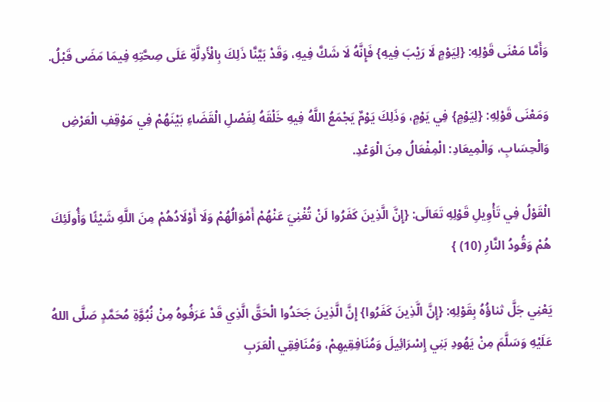وَأَمَّا مَعْنَى قَوْلِهِ: {لِيَوْمٍ لَا رَيْبَ فِيهِ} فَإِنَّهُ لَا شَكَّ فِيهِ، وَقَدْ بَيَّنَّا ذَلِكَ بِالْأَدِلَّةِ عَلَى صِحَّتِهِ فِيمَا مَضَى قَبْلُ.

وَمَعْنَى قَوْلِهِ: {لِيَوْمٍ} فِي يَوْمٍ، وَذَلِكَ يَوْمٌ يَجْمَعُ اللَّهُ فِيهِ خَلْقَهُ لِفَصْلِ الْقَضَاءِ بَيْنَهُمْ فِي مَوْقِفِ الْعَرْضِ وَالْحِسَابِ، وَالْمِيعَادِ: الْمِفْعَالُ مِنَ الْوَعْدِ.

الْقَوْلُ فِي تَأْوِيلِ قَوْلِهِ تَعَالَى: {إِنَّ الَّذِينَ كَفَرُوا لَنْ تُغْنِيَ عَنْهُمْ أَمْوَالُهُمْ وَلَا أَوْلَادُهُمْ مِنَ اللَّهِ شَيْئًا وَأُولَئِكَ هُمْ وَقُودُ النَّارِ (10) }

يَعْنِي جَلَّ ثناؤُهُ بِقَوْلِهِ: {إِنَّ الَّذِينَ كَفَرُوا} إِنَّ الَّذِينَ جَحَدُوا الْحَقَّ الَّذِي قَدْ عَرَفُوهُ مِنْ نُبُوَّةِ مُحَمَّدٍ صَلَّى اللهُ عَلَيْهِ وَسَلَّمَ مِنْ يَهُودِ بَنِي إِسْرَائِيلَ وَمُنَافِقِيهِمْ، وَمُنَافِقِي الْعَرَبِ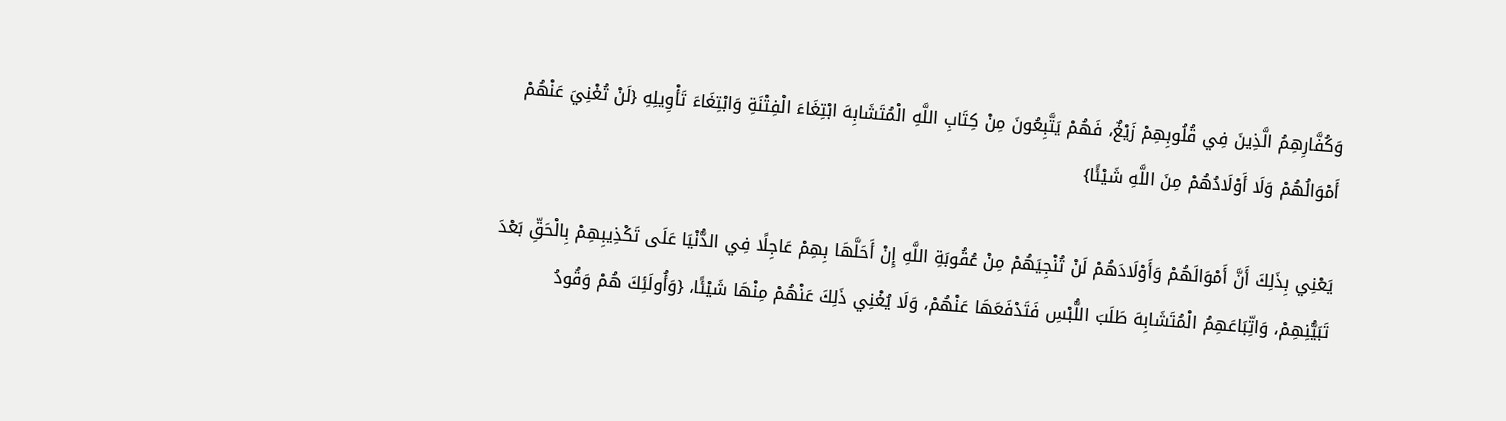وَكُفَّارِهِمُ الَّذِينَ فِي قُلُوبِهِمْ زَيْغٌ، فَهُمْ يَتَّبِعُونَ مِنْ كِتَابِ اللَّهِ الْمُتَشَابِهَ ابْتِغَاءَ الْفِتْنَةِ وَابْتِغَاءَ تَأْوِيلِهِ {لَنْ تُغْنِيَ عَنْهُمْ أَمْوَالُهُمْ وَلَا أَوْلَادُهُمْ مِنَ اللَّهِ شَيْئًا}

يَعْنِي بِذَلِكَ أَنَّ أَمْوَالَهُمْ وَأَوْلَادَهُمْ لَنْ تُنْجِيَهُمْ مِنْ عُقُوبَةِ اللَّهِ إِنْ أَحَلَّهَا بِهِمْ عَاجِلًا فِي الدُّنْيَا عَلَى تَكْذِيبِهِمْ بِالْحَقِّ بَعْدَ تَبَيُّنِهِمْ، وَاتِّبَاعَهِمُ الْمُتَشَابِهَ طَلَبَ اللُّبْسِ فَتَدْفَعَهَا عَنْهُمْ، وَلَا يُغْنِي ذَلِكَ عَنْهُمْ مِنْهَا شَيْئًا، {وَأُولَئِكَ هُمْ وَقُودُ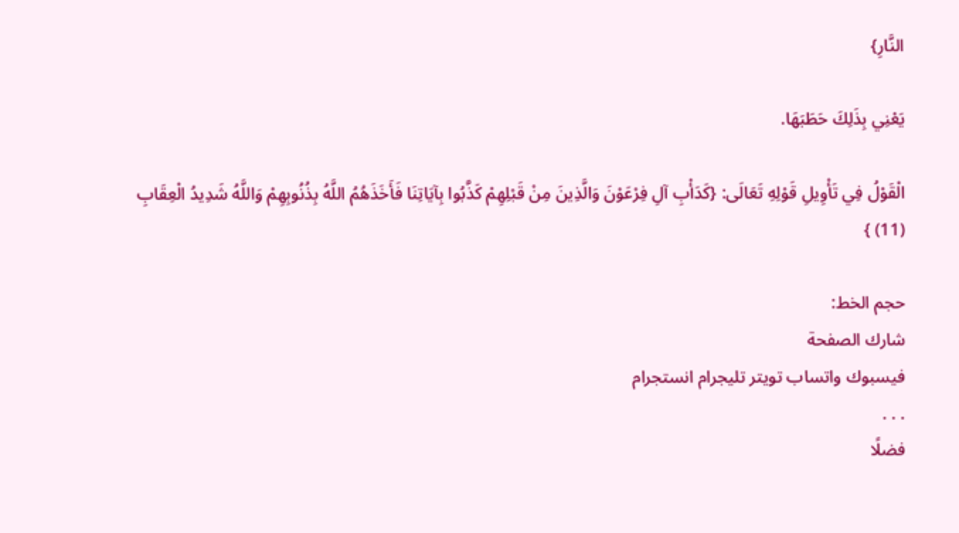النَّارِ}

يَعْنِي بِذَلِكَ حَطَبَهَا.

الْقَوْلُ فِي تَأْوِيلِ قَوْلِهِ تَعَالَى: {كَدَأْبِ آلِ فِرْعَوْنَ وَالَّذِينَ مِنْ قَبْلِهِمْ كَذَّبُوا بِآيَاتِنَا فَأَخَذَهُمُ اللَّهُ بِذُنُوبِهِمْ وَاللَّهُ شَدِيدُ الْعِقَابِ (11) }

حجم الخط:
شارك الصفحة
فيسبوك واتساب تويتر تليجرام انستجرام
. . .
فضلًا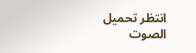انتظر تحميل الصوت